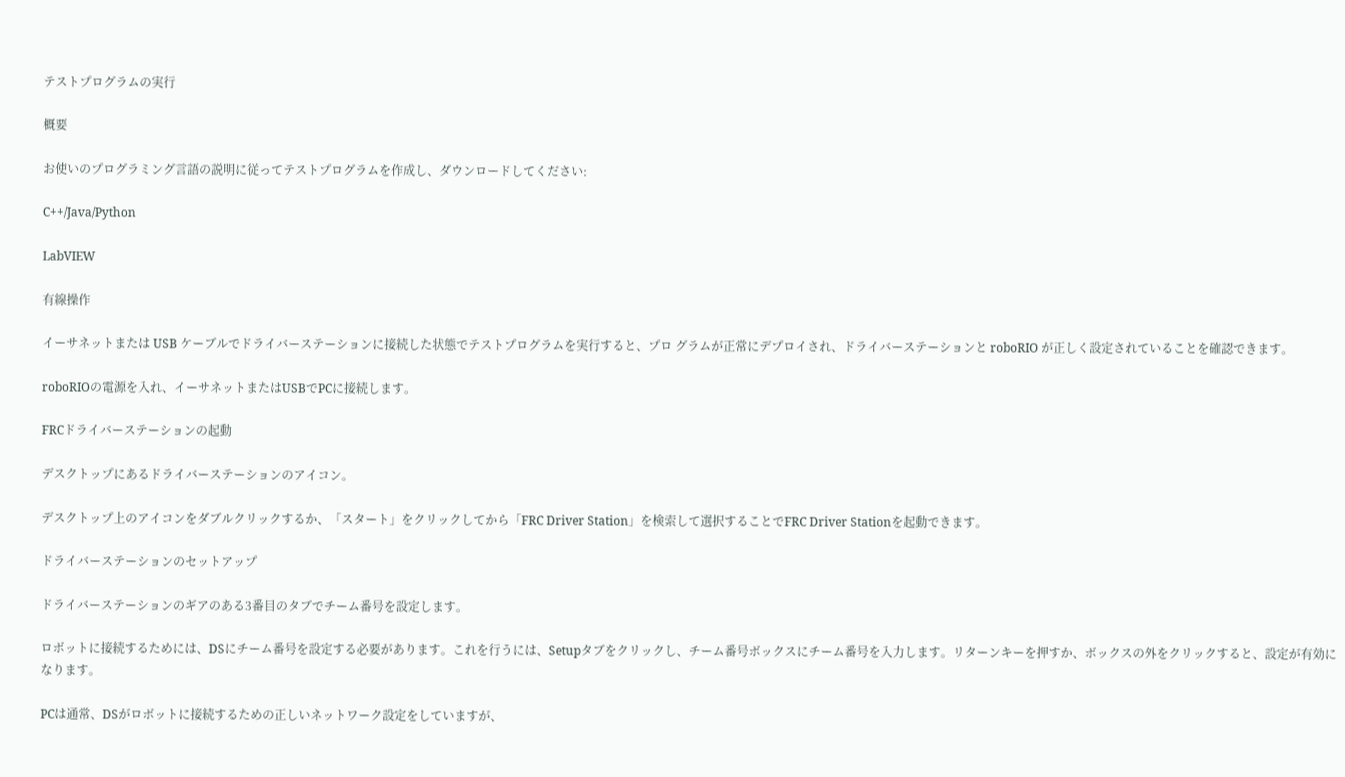テストプログラムの実行

概要

お使いのプログラミング言語の説明に従ってテストプログラムを作成し、ダウンロードしてください:

C++/Java/Python

LabVIEW

有線操作

イーサネットまたは USB ケーブルでドライバーステーションに接続した状態でテストプログラムを実行すると、プロ グラムが正常にデプロイされ、ドライバーステーションと roboRIO が正しく設定されていることを確認できます。

roboRIOの電源を入れ、イーサネットまたはUSBでPCに接続します。

FRCドライバーステーションの起動

デスクトップにあるドライバーステーションのアイコン。

デスクトップ上のアイコンをダブルクリックするか、「スタート」をクリックしてから「FRC Driver Station」を検索して選択することでFRC Driver Stationを起動できます。

ドライバーステーションのセットアップ

ドライバーステーションのギアのある3番目のタブでチーム番号を設定します。

ロボットに接続するためには、DSにチーム番号を設定する必要があります。これを行うには、Setupタブをクリックし、チーム番号ボックスにチーム番号を入力します。リターンキーを押すか、ボックスの外をクリックすると、設定が有効になります。

PCは通常、DSがロボットに接続するための正しいネットワーク設定をしていますが、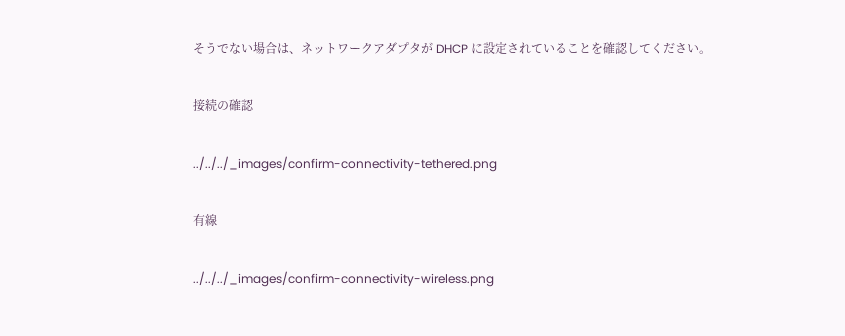そうでない場合は、ネットワークアダプタが DHCP に設定されていることを確認してください。

接続の確認

../../../_images/confirm-connectivity-tethered.png

有線

../../../_images/confirm-connectivity-wireless.png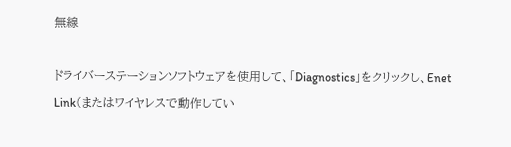無線

ドライバーステーションソフトウェアを使用して、「Diagnostics」をクリックし、Enet Link(またはワイヤレスで動作してい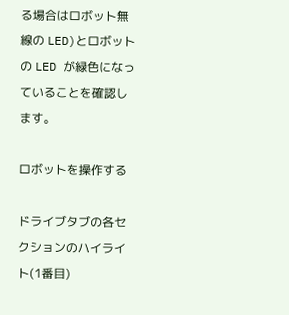る場合はロボット無線の LED)とロボットの LED が緑色になっていることを確認します。

ロボットを操作する

ドライブタブの各セクションのハイライト(1番目)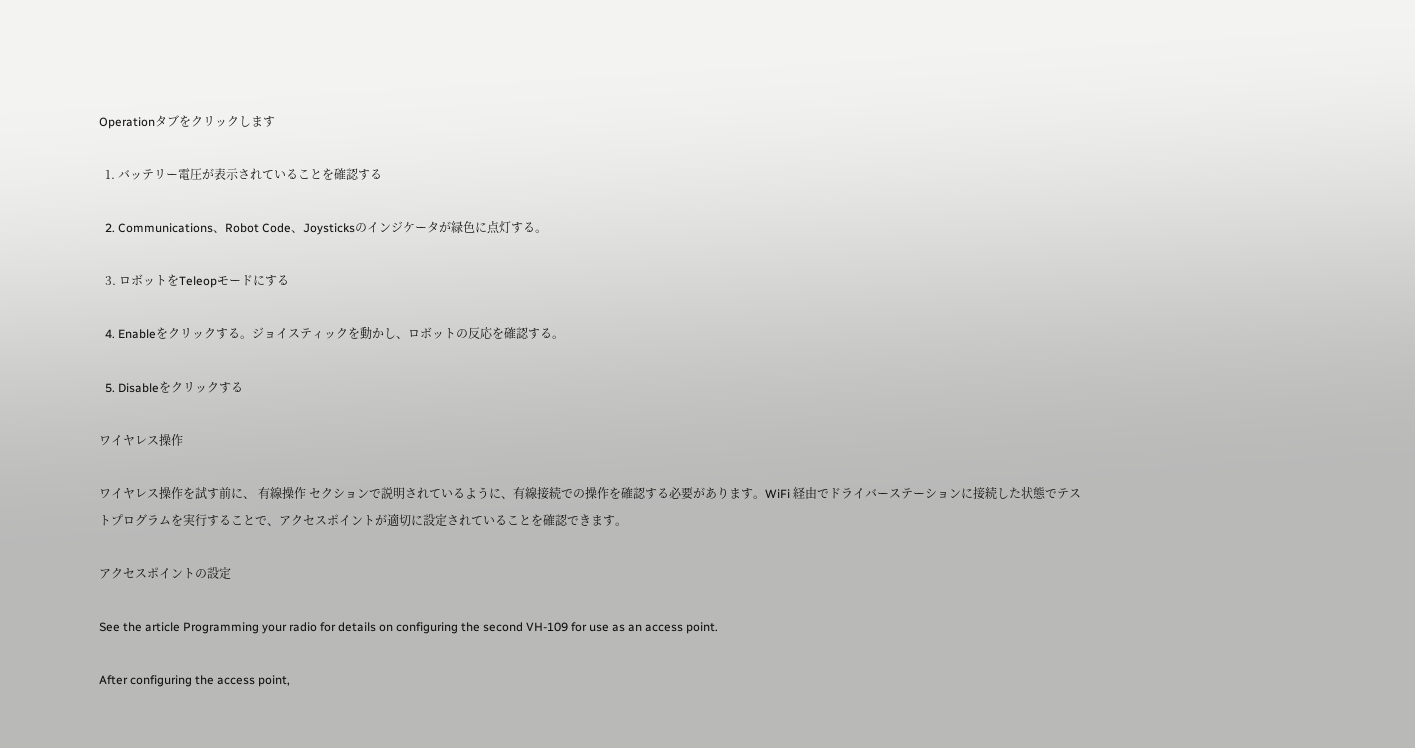Operationタブをクリックします

  1. バッテリー電圧が表示されていることを確認する

  2. Communications、Robot Code、Joysticksのインジケータが緑色に点灯する。

  3. ロボットをTeleopモードにする

  4. Enableをクリックする。ジョイスティックを動かし、ロボットの反応を確認する。

  5. Disableをクリックする

ワイヤレス操作

ワイヤレス操作を試す前に、 有線操作 セクションで説明されているように、有線接続での操作を確認する必要があります。WiFi 経由でドライバーステーションに接続した状態でテストプログラムを実行することで、アクセスポイントが適切に設定されていることを確認できます。

アクセスポイントの設定

See the article Programming your radio for details on configuring the second VH-109 for use as an access point.

After configuring the access point,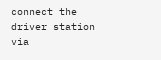connect the driver station via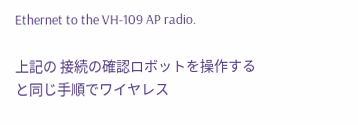Ethernet to the VH-109 AP radio.

上記の 接続の確認ロボットを操作する と同じ手順でワイヤレス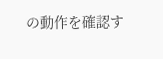の動作を確認す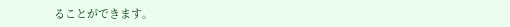ることができます。